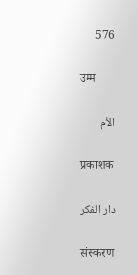576

उम्म

الأم

प्रकाशक

دار الفكر

संस्करण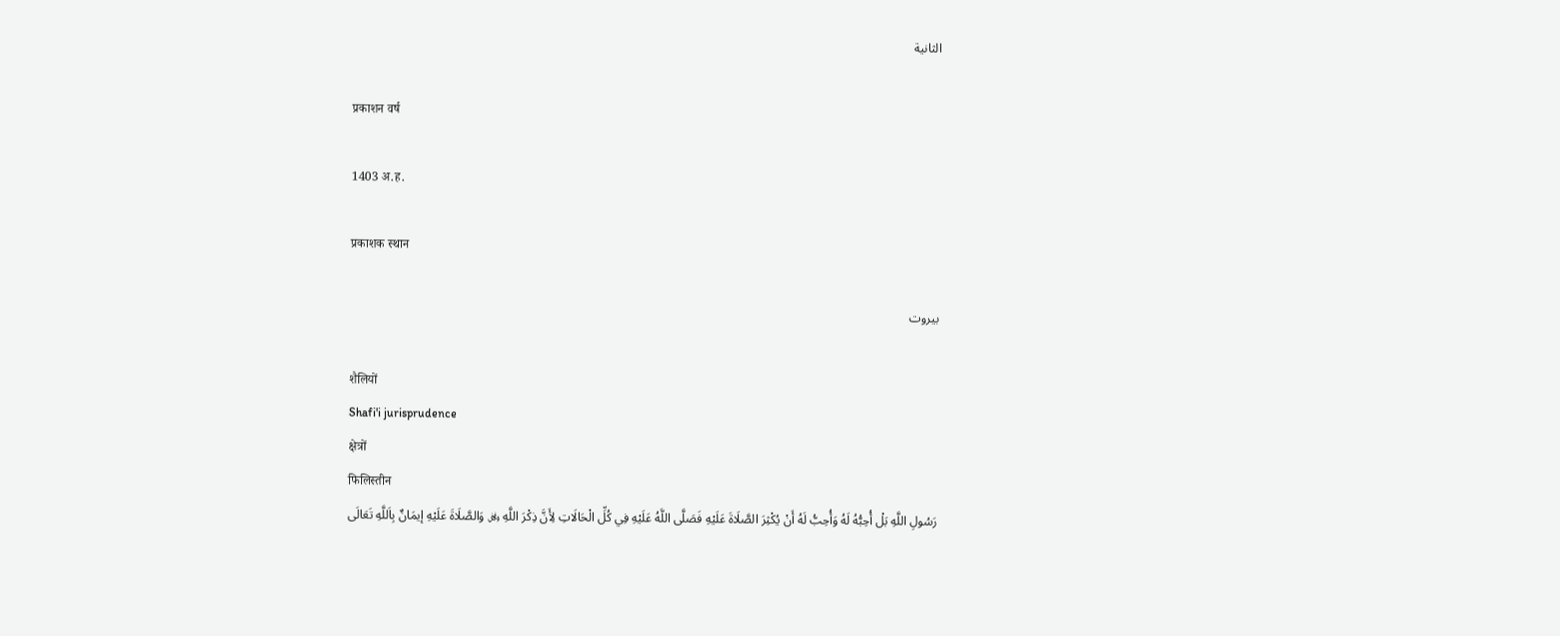الثانية

प्रकाशन वर्ष

1403 अ.ह.

प्रकाशक स्थान

بيروت

शैलियों
Shafi'i jurisprudence
क्षेत्रों
फिलिस्तीन
رَسُولِ اللَّهِ بَلْ أُحِبُّهُ لَهُ وَأُحِبُّ لَهُ أَنْ يُكْثِرَ الصَّلَاةَ عَلَيْهِ فَصَلَّى اللَّهُ عَلَيْهِ فِي كُلِّ الْحَالَاتِ لِأَنَّ ذِكْرَ اللَّهِ ﷿ وَالصَّلَاةَ عَلَيْهِ إيمَانٌ بِاَللَّهِ تَعَالَى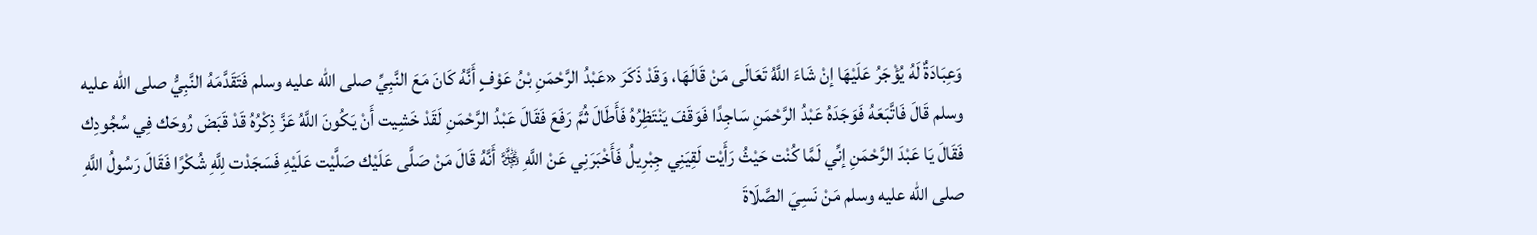وَعِبَادَةٌ لَهُ يُؤْجَرُ عَلَيْهَا إنْ شَاءَ اللَّهُ تَعَالَى مَنْ قَالَهَا، وَقَدْ ذَكَرَ «عَبْدُ الرَّحْمَنِ بْنُ عَوْفٍ أَنَّهُ كَانَ مَعَ النَّبِيِّ صلى الله عليه وسلم فَتَقَدَّمَهُ النَّبِيُّ صلى الله عليه وسلم قَالَ فَاتَّبَعَهُ فَوَجَدَهُ عَبْدُ الرَّحْمَنِ سَاجِدًا فَوَقَفَ يَنْتَظِرُهُ فَأَطَالَ ثُمَّ رَفَعَ فَقَالَ عَبْدُ الرَّحْمَنِ لَقَدْ خَشِيت أَنْ يَكُونَ اللَّهُ عَزَّ ذِكْرُهُ قَدْ قَبَضَ رُوحَك فِي سُجُودِك فَقَالَ يَا عَبْدَ الرَّحْمَنِ إنِّي لَمَّا كُنْت حَيْثُ رَأَيْت لَقِيَنِي جِبْرِيلُ فَأَخْبَرَنِي عَنْ اللَّهِ ﷿ أَنَّهُ قَالَ مَنْ صَلَّى عَلَيْك صَلَّيْت عَلَيْهِ فَسَجَدْت لِلَّهِ شُكْرًا فَقَالَ رَسُولُ اللَّهِ صلى الله عليه وسلم مَنْ نَسِيَ الصَّلَاةَ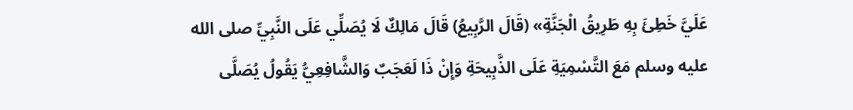عَلَيَّ خَطِئَ بِهِ طَرِيقُ الْجَنَّةِ» (قَالَ الرَّبِيعُ) قَالَ مَالِكٌ لَا يُصَلِّي عَلَى النَّبِيِّ صلى الله عليه وسلم مَعَ التَّسْمِيَةِ عَلَى الذَّبِيحَةِ وَإِنْ ذَا لَعَجَبٌ وَالشَّافِعِيُّ يَقُولُ يُصَلَّى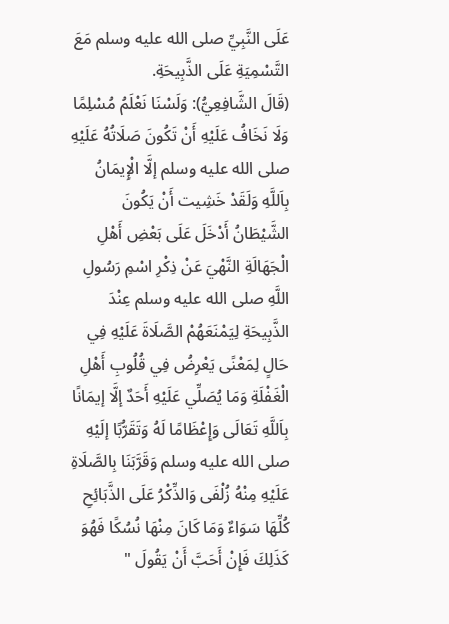عَلَى النَّبِيِّ صلى الله عليه وسلم مَعَ التَّسْمِيَةِ عَلَى الذَّبِيحَةِ.
(قَالَ الشَّافِعِيُّ): وَلَسْنَا نَعْلَمُ مُسْلِمًا وَلَا نَخَافُ عَلَيْهِ أَنْ تَكُونَ صَلَاتُهُ عَلَيْهِ صلى الله عليه وسلم إلَّا الْإِيمَانُ بِاَللَّهِ وَلَقَدْ خَشِيت أَنْ يَكُونَ الشَّيْطَانُ أَدْخَلَ عَلَى بَعْضِ أَهْلِ الْجَهَالَةِ النَّهْيَ عَنْ ذِكْرِ اسْمِ رَسُولِ اللَّهِ صلى الله عليه وسلم عِنْدَ الذَّبِيحَةِ لِيَمْنَعَهُمْ الصَّلَاةَ عَلَيْهِ فِي حَالٍ لِمَعْنًى يَعْرِضُ فِي قُلُوبِ أَهْلِ الْغَفْلَةِ وَمَا يُصَلِّي عَلَيْهِ أَحَدٌ إلَّا إيمَانًا بِاَللَّهِ تَعَالَى وَإِعْظَامًا لَهُ وَتَقَرُّبًا إلَيْهِ صلى الله عليه وسلم وَقَرَّبَنَا بِالصَّلَاةِ عَلَيْهِ مِنْهُ زُلْفَى وَالذِّكْرُ عَلَى الذَّبَائِحِ كُلِّهَا سَوَاءٌ وَمَا كَانَ مِنْهَا نُسُكًا فَهُوَ كَذَلِكَ فَإِنْ أَحَبَّ أَنْ يَقُولَ "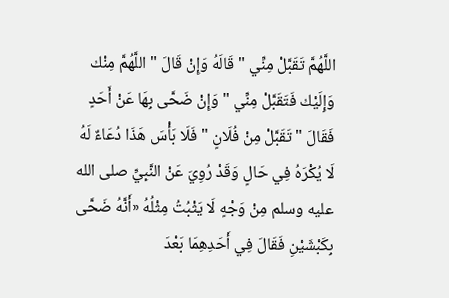اللَّهُمَّ تَقَبَّلْ مِنِّي " قَالَهُ وَإِنْ قَالَ " اللَّهُمَّ مِنْك وَإِلَيْك فَتَقَبَّلْ مِنِّي " وَإِنْ ضَحَّى بِهَا عَنْ أَحَدٍ فَقَالَ " تَقَبَّلْ مِنْ فُلَانٍ " فَلَا بَأْسَ هَذَا دُعَاءٌ لَهُ لَا يُكْرَهُ فِي حَالٍ وَقَدْ رُوِيَ عَنْ النَّبِيِّ صلى الله عليه وسلم مِنْ وَجْهٍ لَا يَثْبُتُ مِثْلُهُ «أَنَّهُ ضَحَّى بِكَبْشَيْنِ فَقَالَ فِي أَحَدِهِمَا بَعْدَ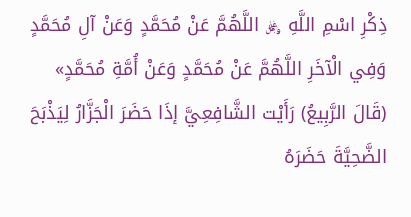ذِكْرِ اسْمِ اللَّهِ ﷿ اللَّهُمَّ عَنْ مُحَمَّدٍ وَعَنْ آلِ مُحَمَّدٍ وَفِي الْآخَرِ اللَّهُمَّ عَنْ مُحَمَّدٍ وَعَنْ أُمَّةِ مُحَمَّدٍ» (قَالَ الرَّبِيعُ) رَأَيْت الشَّافِعِيَّ إذَا حَضَرَ الْجَزَّارُ لِيَذْبَحَ الضَّحِيَّةَ حَضَرَهُ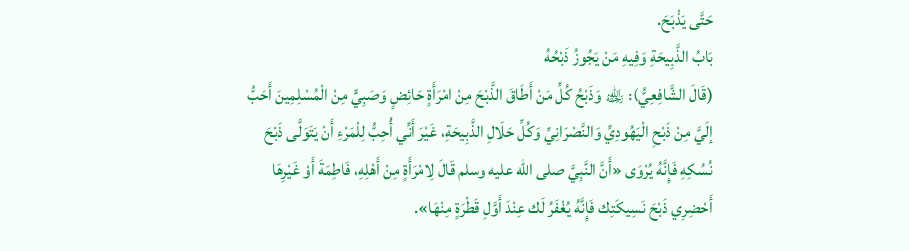حَتَّى يَذْبَحَ.
بَابُ الذَّبِيحَةِ وَفِيهِ مَنْ يَجُوزُ ذَبْحُهُ
(قَالَ الشَّافِعِيُّ): ﵀ وَذَبْحُ كُلِّ مَنْ أَطَاقَ الذَّبْحَ مِنْ امْرَأَةٍ حَائِضٍ وَصَبِيٍّ مِنْ الْمُسْلِمِينَ أَحَبُّ إلَيَّ مِنْ ذَبْحِ الْيَهُودِيِّ وَالنَّصْرَانِيِّ وَكُلِّ حَلَالِ الذَّبِيحَةِ، غَيْرَ أَنِّي أُحِبُّ لِلْمَرْءِ أَنْ يَتَوَلَّى ذَبْحَ نُسُكِهِ فَإِنَّهُ يُرْوَى «أَنَّ النَّبِيَّ صلى الله عليه وسلم قَالَ لِامْرَأَةٍ مِنْ أَهْلِهِ، فَاطِمَةَ أَوْ غَيْرِهَا أَحْضِرِي ذَبْحَ نَسِيكَتِك فَإِنَّهُ يُغْفَرُ لَك عِنْدَ أَوَّلِ قَطْرَةٍ مِنْهَا».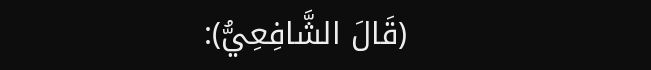(قَالَ الشَّافِعِيُّ):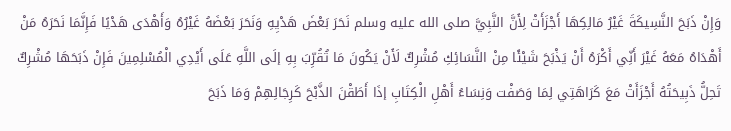وَإِنْ ذَبَحَ النَّسِيكَةَ غَيْرُ مَالِكِهَا أَجْزَأَتْ لِأَنَّ النَّبِيَّ صلى الله عليه وسلم نَحَرَ بَعْضَ هَدْيِهِ وَنَحَرَ بَعْضَهُ غَيْرُهُ وَأَهْدَى هَدْيًا فَإِنَّمَا نَحَرَهُ مَنْ أَهْدَاهُ مَعَهُ غَيْرَ أَنِّي أَكْرَهُ أَنْ يَذْبَحَ شَيْئًا مِنْ النَّسَائِكِ مُشْرِكٌ لَأَنْ يَكُونَ مَا تُقُرِّبَ بِهِ إلَى اللَّهِ عَلَى أَيْدِي الْمُسْلِمِينَ فَإِنْ ذَبَحَهَا مُشْرِكٌ تَحِلُّ ذَبِيحَتُهُ أَجْزَأَتْ مَعَ كَرَاهَتِي لِمَا وَصَفْت وَنِسَاءُ أَهْلِ الْكِتَابِ إذَا أَطَقْنَ الذَّبْحَ كَرِجَالِهِمْ وَمَا ذَبَحَ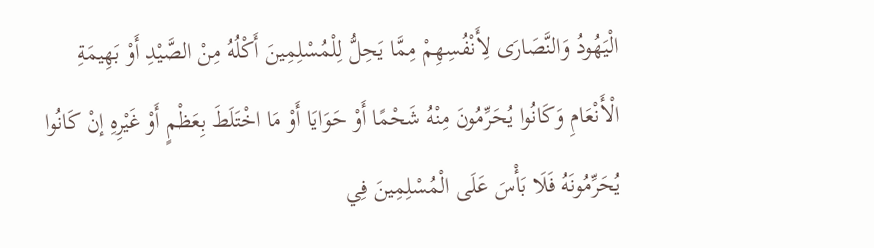الْيَهُودُ وَالنَّصَارَى لِأَنْفُسِهِمْ مِمَّا يَحِلُّ لِلْمُسْلِمِينَ أَكْلُهُ مِنْ الصَّيْدِ أَوْ بَهِيمَةِ الْأَنْعَامِ وَكَانُوا يُحَرِّمُونَ مِنْهُ شَحْمًا أَوْ حَوَايَا أَوْ مَا اخْتَلَطَ بِعَظْمٍ أَوْ غَيْرِهِ إنْ كَانُوا يُحَرِّمُونَهُ فَلَا بَأْسَ عَلَى الْمُسْلِمِينَ فِي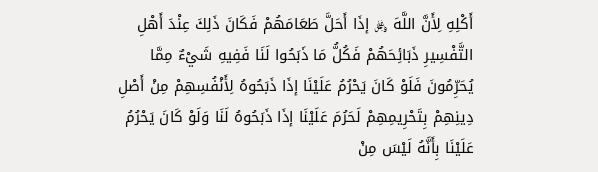أَكْلِهِ لِأَنَّ اللَّهَ ﷿ إذَا أَحَلَّ طَعَامَهُمْ فَكَانَ ذَلِكَ عِنْدَ أَهْلِ التَّفْسِيرِ ذَبَائِحَهُمْ فَكُلُّ مَا ذَبَحُوا لَنَا فَفِيهِ شَيْءٌ مِمَّا يُحَرِّمُونَ فَلَوْ كَانَ يَحْرُمُ عَلَيْنَا إذَا ذَبَحُوهُ لِأَنْفُسِهِمْ مِنْ أَصْلِ دِينِهِمْ بِتَحْرِيمِهِمْ لَحَرُمَ عَلَيْنَا إذَا ذَبَحُوهُ لَنَا وَلَوْ كَانَ يَحْرُمُ عَلَيْنَا بِأَنَّهُ لَيْسَ مِنْ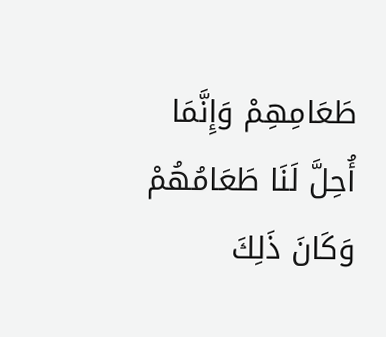طَعَامِهِمْ وَإِنَّمَا أُحِلَّ لَنَا طَعَامُهُمْ وَكَانَ ذَلِكَ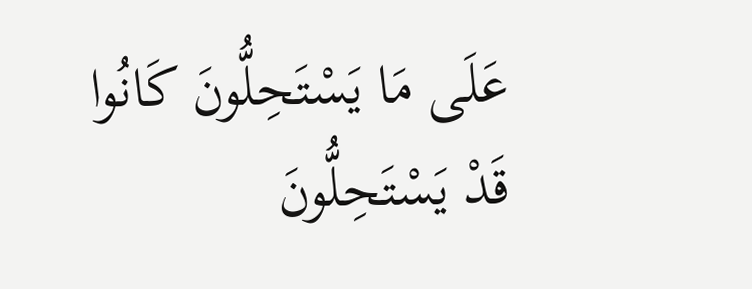عَلَى مَا يَسْتَحِلُّونَ كَانُوا قَدْ يَسْتَحِلُّونَ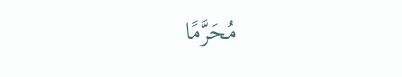مُحَرَّمًا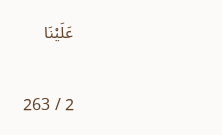عَلَيْنَا

2 / 263